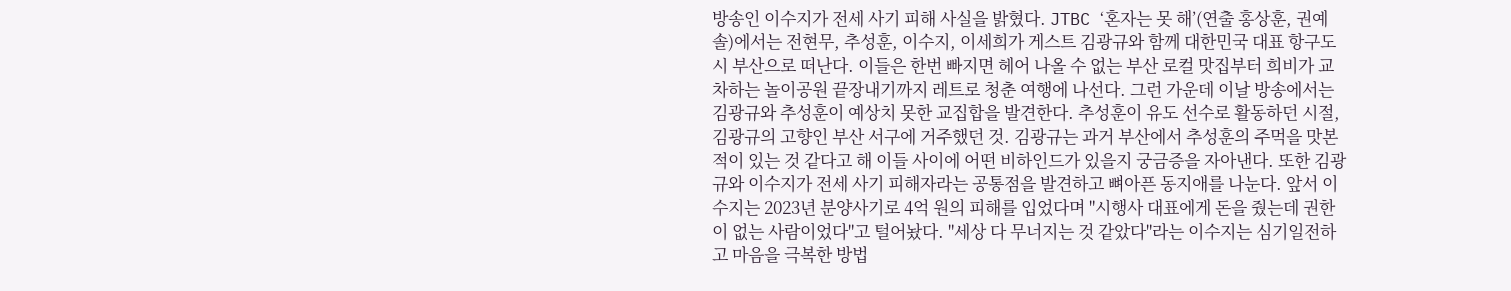방송인 이수지가 전세 사기 피해 사실을 밝혔다. JTBC ‘혼자는 못 해’(연출 홍상훈, 권예솔)에서는 전현무, 추성훈, 이수지, 이세희가 게스트 김광규와 함께 대한민국 대표 항구도시 부산으로 떠난다. 이들은 한번 빠지면 헤어 나올 수 없는 부산 로컬 맛집부터 희비가 교차하는 놀이공원 끝장내기까지 레트로 청춘 여행에 나선다. 그런 가운데 이날 방송에서는 김광규와 추성훈이 예상치 못한 교집합을 발견한다. 추성훈이 유도 선수로 활동하던 시절, 김광규의 고향인 부산 서구에 거주했던 것. 김광규는 과거 부산에서 추성훈의 주먹을 맛본 적이 있는 것 같다고 해 이들 사이에 어떤 비하인드가 있을지 궁금증을 자아낸다. 또한 김광규와 이수지가 전세 사기 피해자라는 공통점을 발견하고 뼈아픈 동지애를 나눈다. 앞서 이수지는 2023년 분양사기로 4억 원의 피해를 입었다며 "시행사 대표에게 돈을 줬는데 권한이 없는 사람이었다"고 털어놨다. "세상 다 무너지는 것 같았다"라는 이수지는 심기일전하고 마음을 극복한 방법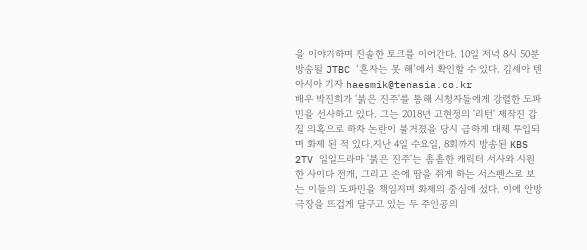을 이야기하며 진솔한 토크를 이어간다. 10일 저녁 8시 50분 방송될 JTBC ‘혼자는 못 해’에서 확인할 수 있다. 김세아 텐아시아 기자 haesmik@tenasia.co.kr
배우 박진희가 '붉은 진주'를 통해 시청자들에게 강렬한 도파민을 선사하고 있다. 그는 2018년 고현정의 '리턴' 제작진 갑질 의혹으로 하차 논란이 불거졌을 당시 급하게 대체 투입되며 화제 된 적 있다.지난 4일 수요일, 8회까지 방송된 KBS 2TV 일일드라마 '붉은 진주'는 촘촘한 캐릭터 서사와 시원한 사이다 전개, 그리고 손에 땀을 쥐게 하는 서스펜스로 보는 이들의 도파민을 책임지며 화제의 중심에 섰다. 이에 안방극장을 뜨겁게 달구고 있는 두 주인공의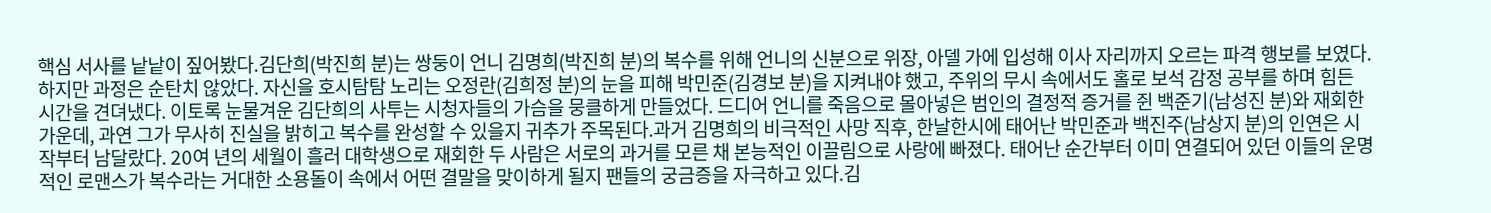핵심 서사를 낱낱이 짚어봤다.김단희(박진희 분)는 쌍둥이 언니 김명희(박진희 분)의 복수를 위해 언니의 신분으로 위장, 아델 가에 입성해 이사 자리까지 오르는 파격 행보를 보였다. 하지만 과정은 순탄치 않았다. 자신을 호시탐탐 노리는 오정란(김희정 분)의 눈을 피해 박민준(김경보 분)을 지켜내야 했고, 주위의 무시 속에서도 홀로 보석 감정 공부를 하며 힘든 시간을 견뎌냈다. 이토록 눈물겨운 김단희의 사투는 시청자들의 가슴을 뭉클하게 만들었다. 드디어 언니를 죽음으로 몰아넣은 범인의 결정적 증거를 쥔 백준기(남성진 분)와 재회한 가운데, 과연 그가 무사히 진실을 밝히고 복수를 완성할 수 있을지 귀추가 주목된다.과거 김명희의 비극적인 사망 직후, 한날한시에 태어난 박민준과 백진주(남상지 분)의 인연은 시작부터 남달랐다. 20여 년의 세월이 흘러 대학생으로 재회한 두 사람은 서로의 과거를 모른 채 본능적인 이끌림으로 사랑에 빠졌다. 태어난 순간부터 이미 연결되어 있던 이들의 운명적인 로맨스가 복수라는 거대한 소용돌이 속에서 어떤 결말을 맞이하게 될지 팬들의 궁금증을 자극하고 있다.김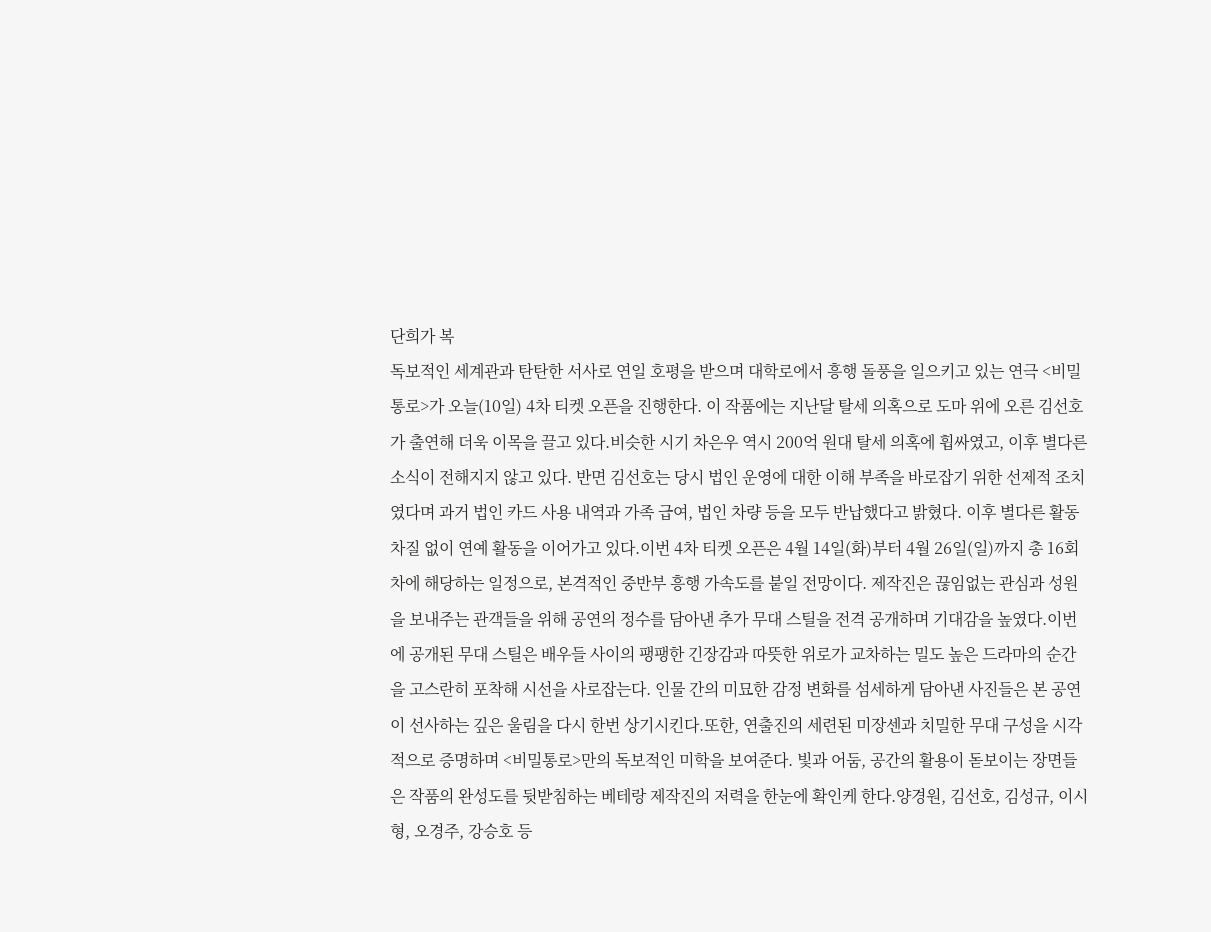단희가 복
독보적인 세계관과 탄탄한 서사로 연일 호평을 받으며 대학로에서 흥행 돌풍을 일으키고 있는 연극 <비밀통로>가 오늘(10일) 4차 티켓 오픈을 진행한다. 이 작품에는 지난달 탈세 의혹으로 도마 위에 오른 김선호가 출연해 더욱 이목을 끌고 있다.비슷한 시기 차은우 역시 200억 원대 탈세 의혹에 휩싸였고, 이후 별다른 소식이 전해지지 않고 있다. 반면 김선호는 당시 법인 운영에 대한 이해 부족을 바로잡기 위한 선제적 조치였다며 과거 법인 카드 사용 내역과 가족 급여, 법인 차량 등을 모두 반납했다고 밝혔다. 이후 별다른 활동 차질 없이 연예 활동을 이어가고 있다.이번 4차 티켓 오픈은 4월 14일(화)부터 4월 26일(일)까지 총 16회차에 해당하는 일정으로, 본격적인 중반부 흥행 가속도를 붙일 전망이다. 제작진은 끊임없는 관심과 성원을 보내주는 관객들을 위해 공연의 정수를 담아낸 추가 무대 스틸을 전격 공개하며 기대감을 높였다.이번에 공개된 무대 스틸은 배우들 사이의 팽팽한 긴장감과 따뜻한 위로가 교차하는 밀도 높은 드라마의 순간을 고스란히 포착해 시선을 사로잡는다. 인물 간의 미묘한 감정 변화를 섬세하게 담아낸 사진들은 본 공연이 선사하는 깊은 울림을 다시 한번 상기시킨다.또한, 연출진의 세련된 미장센과 치밀한 무대 구성을 시각적으로 증명하며 <비밀통로>만의 독보적인 미학을 보여준다. 빛과 어둠, 공간의 활용이 돋보이는 장면들은 작품의 완성도를 뒷받침하는 베테랑 제작진의 저력을 한눈에 확인케 한다.양경원, 김선호, 김성규, 이시형, 오경주, 강승호 등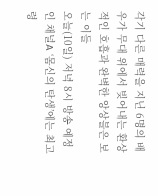각기 다른 매력을 지닌 6명의 배우가 무대 위에서 빚어내는 환상적인 호흡과 완벽한 앙상블은 보는 이들
오늘(10일) 저녁 8시 방송 예정인 채널A ‘몸신의 탄생’에는 최고령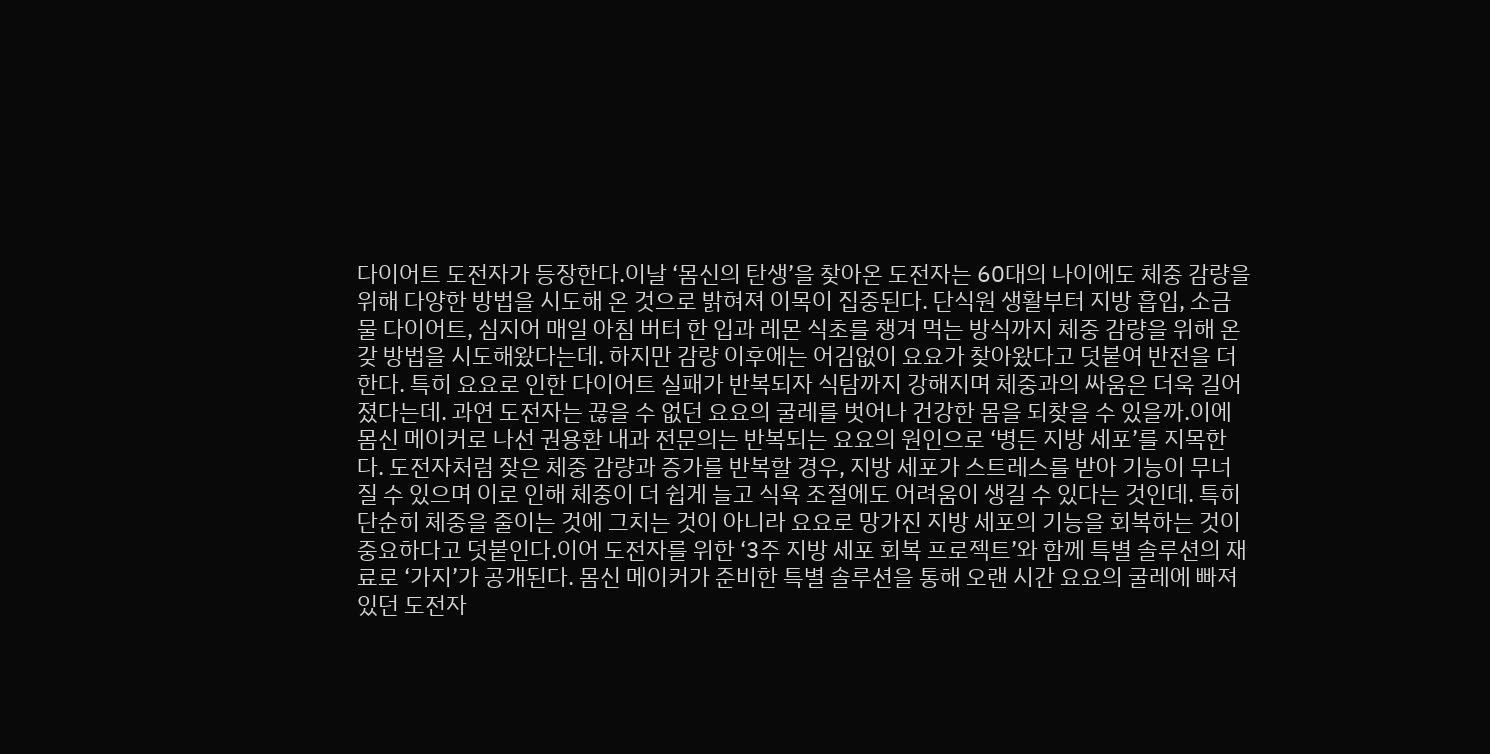다이어트 도전자가 등장한다.이날 ‘몸신의 탄생’을 찾아온 도전자는 60대의 나이에도 체중 감량을 위해 다양한 방법을 시도해 온 것으로 밝혀져 이목이 집중된다. 단식원 생활부터 지방 흡입, 소금물 다이어트, 심지어 매일 아침 버터 한 입과 레몬 식초를 챙겨 먹는 방식까지 체중 감량을 위해 온갖 방법을 시도해왔다는데. 하지만 감량 이후에는 어김없이 요요가 찾아왔다고 덧붙여 반전을 더한다. 특히 요요로 인한 다이어트 실패가 반복되자 식탐까지 강해지며 체중과의 싸움은 더욱 길어졌다는데. 과연 도전자는 끊을 수 없던 요요의 굴레를 벗어나 건강한 몸을 되찾을 수 있을까.이에 몸신 메이커로 나선 권용환 내과 전문의는 반복되는 요요의 원인으로 ‘병든 지방 세포’를 지목한다. 도전자처럼 잦은 체중 감량과 증가를 반복할 경우, 지방 세포가 스트레스를 받아 기능이 무너질 수 있으며 이로 인해 체중이 더 쉽게 늘고 식욕 조절에도 어려움이 생길 수 있다는 것인데. 특히 단순히 체중을 줄이는 것에 그치는 것이 아니라 요요로 망가진 지방 세포의 기능을 회복하는 것이 중요하다고 덧붙인다.이어 도전자를 위한 ‘3주 지방 세포 회복 프로젝트’와 함께 특별 솔루션의 재료로 ‘가지’가 공개된다. 몸신 메이커가 준비한 특별 솔루션을 통해 오랜 시간 요요의 굴레에 빠져 있던 도전자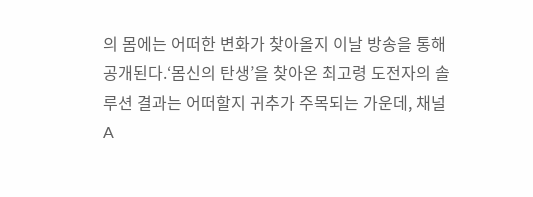의 몸에는 어떠한 변화가 찾아올지 이날 방송을 통해 공개된다.‘몸신의 탄생’을 찾아온 최고령 도전자의 솔루션 결과는 어떠할지 귀추가 주목되는 가운데, 채널A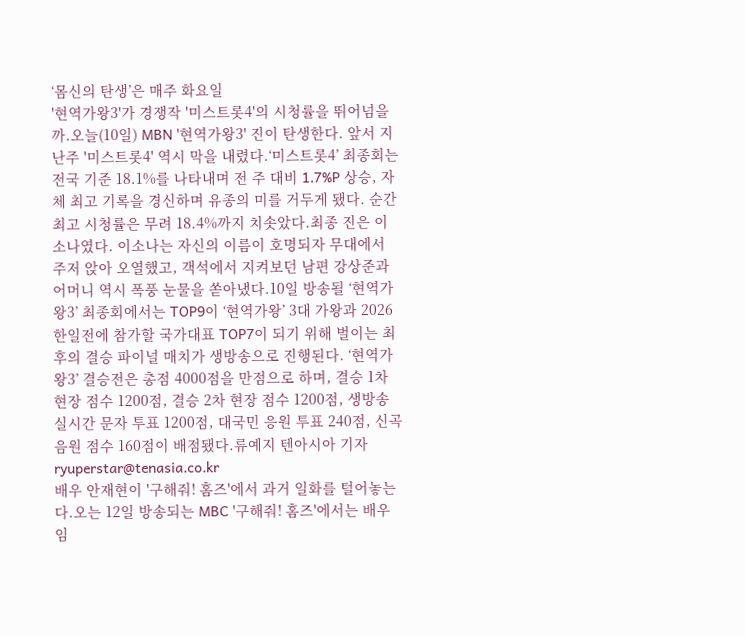‘몸신의 탄생’은 매주 화요일
'현역가왕3'가 경쟁작 '미스트롯4'의 시청률을 뛰어넘을까.오늘(10일) MBN '현역가왕3' 진이 탄생한다. 앞서 지난주 '미스트롯4' 역시 막을 내렸다.‘미스트롯4’ 최종회는 전국 기준 18.1%를 나타내며 전 주 대비 1.7%P 상승, 자체 최고 기록을 경신하며 유종의 미를 거두게 됐다. 순간 최고 시청률은 무려 18.4%까지 치솟았다.최종 진은 이소나였다. 이소나는 자신의 이름이 호명되자 무대에서 주저 앉아 오열했고, 객석에서 지켜보던 남편 강상준과 어머니 역시 폭풍 눈물을 쏟아냈다.10일 방송될 ‘현역가왕3’ 최종회에서는 TOP9이 ‘현역가왕’ 3대 가왕과 2026 한일전에 참가할 국가대표 TOP7이 되기 위해 벌이는 최후의 결승 파이널 매치가 생방송으로 진행된다. ‘현역가왕3’ 결승전은 총점 4000점을 만점으로 하며, 결승 1차 현장 점수 1200점, 결승 2차 현장 점수 1200점, 생방송 실시간 문자 투표 1200점, 대국민 응원 투표 240점, 신곡 음원 점수 160점이 배점됐다.류예지 텐아시아 기자 ryuperstar@tenasia.co.kr
배우 안재현이 '구해줘! 홈즈'에서 과거 일화를 털어놓는다.오는 12일 방송되는 MBC '구해줘! 홈즈'에서는 배우 임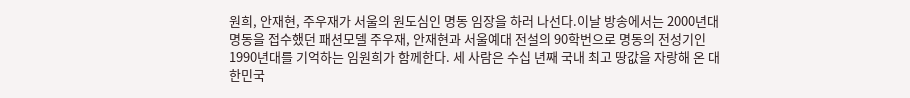원희, 안재현, 주우재가 서울의 원도심인 명동 임장을 하러 나선다.이날 방송에서는 2000년대 명동을 접수했던 패션모델 주우재, 안재현과 서울예대 전설의 90학번으로 명동의 전성기인 1990년대를 기억하는 임원희가 함께한다. 세 사람은 수십 년째 국내 최고 땅값을 자랑해 온 대한민국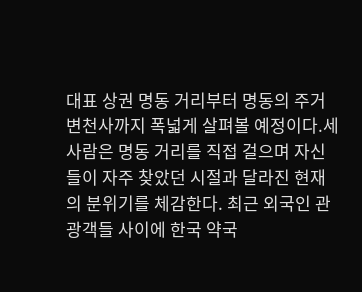대표 상권 명동 거리부터 명동의 주거 변천사까지 폭넓게 살펴볼 예정이다.세 사람은 명동 거리를 직접 걸으며 자신들이 자주 찾았던 시절과 달라진 현재의 분위기를 체감한다. 최근 외국인 관광객들 사이에 한국 약국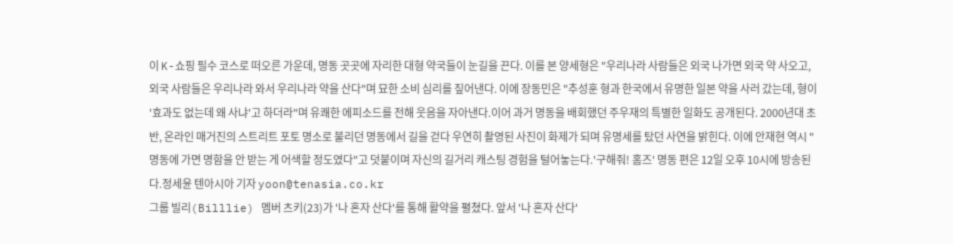이 K-쇼핑 필수 코스로 떠오른 가운데, 명동 곳곳에 자리한 대형 약국들이 눈길을 끈다. 이를 본 양세형은 "우리나라 사람들은 외국 나가면 외국 약 사오고, 외국 사람들은 우리나라 와서 우리나라 약을 산다"며 묘한 소비 심리를 짚어낸다. 이에 장동민은 "추성훈 형과 한국에서 유명한 일본 약을 사러 갔는데, 형이 '효과도 없는데 왜 사냐'고 하더라"며 유쾌한 에피소드를 전해 웃음을 자아낸다.이어 과거 명동을 배회했던 주우재의 특별한 일화도 공개된다. 2000년대 초반, 온라인 매거진의 스트리트 포토 명소로 불리던 명동에서 길을 걷다 우연히 촬영된 사진이 화제가 되며 유명세를 탔던 사연을 밝힌다. 이에 안재현 역시 "명동에 가면 명함을 안 받는 게 어색할 정도였다"고 덧붙이며 자신의 길거리 캐스팅 경험을 털어놓는다.'구해줘! 홈즈' 명동 편은 12일 오후 10시에 방송된다.정세윤 텐아시아 기자 yoon@tenasia.co.kr
그룹 빌리(Billlie) 멤버 츠키(23)가 '나 혼자 산다'를 통해 활약을 펼쳤다. 앞서 '나 혼자 산다'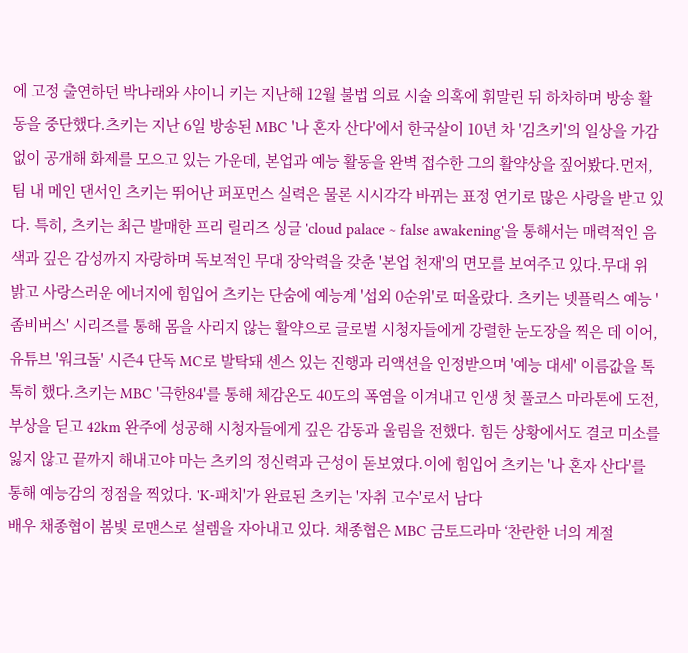에 고정 출연하던 박나래와 샤이니 키는 지난해 12월 불법 의료 시술 의혹에 휘말린 뒤 하차하며 방송 활동을 중단했다.츠키는 지난 6일 방송된 MBC '나 혼자 산다'에서 한국살이 10년 차 '김츠키'의 일상을 가감 없이 공개해 화제를 모으고 있는 가운데, 본업과 예능 활동을 완벽 접수한 그의 활약상을 짚어봤다.먼저, 팀 내 메인 댄서인 츠키는 뛰어난 퍼포먼스 실력은 물론 시시각각 바뀌는 표정 연기로 많은 사랑을 받고 있다. 특히, 츠키는 최근 발매한 프리 릴리즈 싱글 'cloud palace ~ false awakening'을 통해서는 매력적인 음색과 깊은 감성까지 자랑하며 독보적인 무대 장악력을 갖춘 '본업 천재'의 면모를 보여주고 있다.무대 위 밝고 사랑스러운 에너지에 힘입어 츠키는 단숨에 예능계 '섭외 0순위'로 떠올랐다. 츠키는 넷플릭스 예능 '좀비버스' 시리즈를 통해 몸을 사리지 않는 활약으로 글로벌 시청자들에게 강렬한 눈도장을 찍은 데 이어, 유튜브 '워크돌' 시즌4 단독 MC로 발탁돼 센스 있는 진행과 리액션을 인정받으며 '예능 대세' 이름값을 톡톡히 했다.츠키는 MBC '극한84'를 통해 체감온도 40도의 폭염을 이겨내고 인생 첫 풀코스 마라톤에 도전, 부상을 딛고 42km 완주에 성공해 시청자들에게 깊은 감동과 울림을 전했다. 힘든 상황에서도 결코 미소를 잃지 않고 끝까지 해내고야 마는 츠키의 정신력과 근성이 돋보였다.이에 힘입어 츠키는 '나 혼자 산다'를 통해 예능감의 정점을 찍었다. 'K-패치'가 완료된 츠키는 '자취 고수'로서 남다
배우 채종협이 봄빛 로맨스로 설렘을 자아내고 있다. 채종협은 MBC 금토드라마 ‘찬란한 너의 계절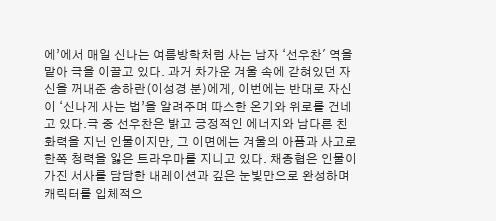에’에서 매일 신나는 여름방학처럼 사는 남자 ‘선우찬' 역을 맡아 극을 이끌고 있다. 과거 차가운 겨울 속에 갇혀있던 자신을 꺼내준 송하란(이성경 분)에게, 이번에는 반대로 자신이 ‘신나게 사는 법’을 알려주며 따스한 온기와 위로를 건네고 있다.극 중 선우찬은 밝고 긍정적인 에너지와 남다른 친화력을 지닌 인물이지만, 그 이면에는 겨울의 아픔과 사고로 한쪽 청력을 잃은 트라우마를 지니고 있다. 채종협은 인물이 가진 서사를 담담한 내레이션과 깊은 눈빛만으로 완성하며 캐릭터를 입체적으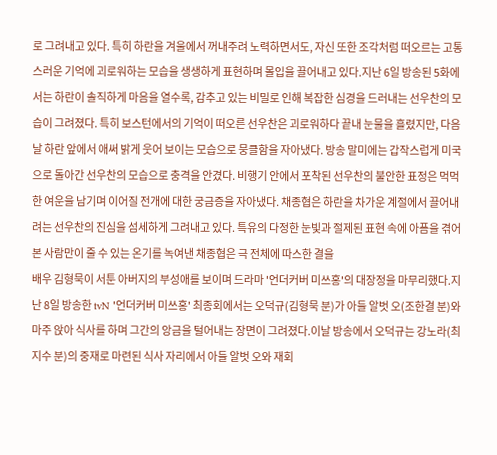로 그려내고 있다. 특히 하란을 겨울에서 꺼내주려 노력하면서도, 자신 또한 조각처럼 떠오르는 고통스러운 기억에 괴로워하는 모습을 생생하게 표현하며 몰입을 끌어내고 있다.지난 6일 방송된 5화에서는 하란이 솔직하게 마음을 열수록, 감추고 있는 비밀로 인해 복잡한 심경을 드러내는 선우찬의 모습이 그려졌다. 특히 보스턴에서의 기억이 떠오른 선우찬은 괴로워하다 끝내 눈물을 흘렸지만, 다음 날 하란 앞에서 애써 밝게 웃어 보이는 모습으로 뭉클함을 자아냈다. 방송 말미에는 갑작스럽게 미국으로 돌아간 선우찬의 모습으로 충격을 안겼다. 비행기 안에서 포착된 선우찬의 불안한 표정은 먹먹한 여운을 남기며 이어질 전개에 대한 궁금증을 자아냈다. 채종협은 하란을 차가운 계절에서 끌어내려는 선우찬의 진심을 섬세하게 그려내고 있다. 특유의 다정한 눈빛과 절제된 표현 속에 아픔을 겪어본 사람만이 줄 수 있는 온기를 녹여낸 채종협은 극 전체에 따스한 결을
배우 김형묵이 서툰 아버지의 부성애를 보이며 드라마 '언더커버 미쓰홍'의 대장정을 마무리했다.지난 8일 방송한 tvN '언더커버 미쓰홍' 최종회에서는 오덕규(김형묵 분)가 아들 알벗 오(조한결 분)와 마주 앉아 식사를 하며 그간의 앙금을 털어내는 장면이 그려졌다.이날 방송에서 오덕규는 강노라(최지수 분)의 중재로 마련된 식사 자리에서 아들 알벗 오와 재회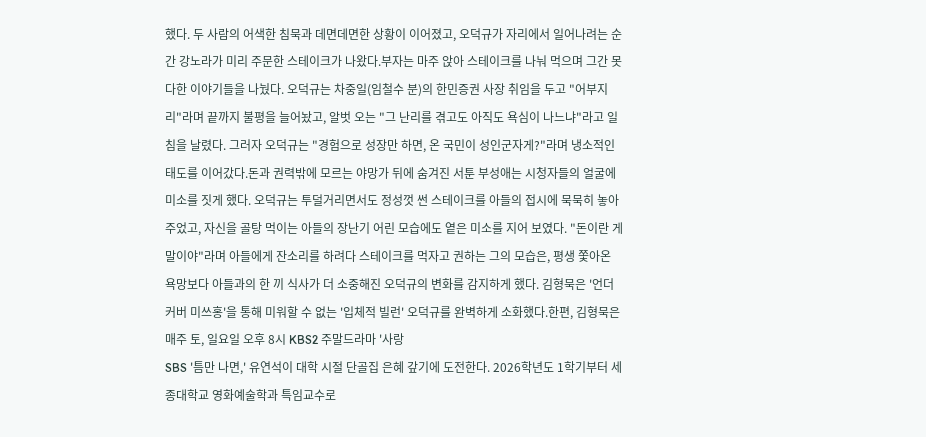했다. 두 사람의 어색한 침묵과 데면데면한 상황이 이어졌고, 오덕규가 자리에서 일어나려는 순간 강노라가 미리 주문한 스테이크가 나왔다.부자는 마주 앉아 스테이크를 나눠 먹으며 그간 못다한 이야기들을 나눴다. 오덕규는 차중일(임철수 분)의 한민증권 사장 취임을 두고 "어부지리"라며 끝까지 불평을 늘어놨고, 알벗 오는 "그 난리를 겪고도 아직도 욕심이 나느냐"라고 일침을 날렸다. 그러자 오덕규는 "경험으로 성장만 하면, 온 국민이 성인군자게?"라며 냉소적인 태도를 이어갔다.돈과 권력밖에 모르는 야망가 뒤에 숨겨진 서툰 부성애는 시청자들의 얼굴에 미소를 짓게 했다. 오덕규는 투덜거리면서도 정성껏 썬 스테이크를 아들의 접시에 묵묵히 놓아주었고, 자신을 골탕 먹이는 아들의 장난기 어린 모습에도 옅은 미소를 지어 보였다. "돈이란 게 말이야"라며 아들에게 잔소리를 하려다 스테이크를 먹자고 권하는 그의 모습은, 평생 쫓아온 욕망보다 아들과의 한 끼 식사가 더 소중해진 오덕규의 변화를 감지하게 했다. 김형묵은 '언더커버 미쓰홍'을 통해 미워할 수 없는 '입체적 빌런' 오덕규를 완벽하게 소화했다.한편, 김형묵은 매주 토, 일요일 오후 8시 KBS2 주말드라마 '사랑
SBS '틈만 나면,' 유연석이 대학 시절 단골집 은혜 갚기에 도전한다. 2026학년도 1학기부터 세종대학교 영화예술학과 특임교수로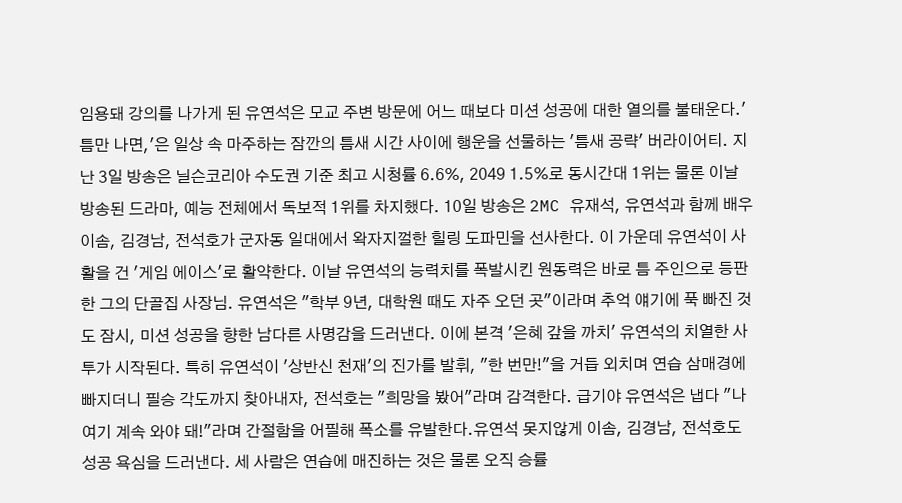임용돼 강의를 나가게 된 유연석은 모교 주변 방문에 어느 때보다 미션 성공에 대한 열의를 불태운다.'틈만 나면,'은 일상 속 마주하는 잠깐의 틈새 시간 사이에 행운을 선물하는 '틈새 공략' 버라이어티. 지난 3일 방송은 닐슨코리아 수도권 기준 최고 시청률 6.6%, 2049 1.5%로 동시간대 1위는 물론 이날 방송된 드라마, 예능 전체에서 독보적 1위를 차지했다. 10일 방송은 2MC 유재석, 유연석과 함께 배우 이솜, 김경남, 전석호가 군자동 일대에서 왁자지껄한 힐링 도파민을 선사한다. 이 가운데 유연석이 사활을 건 '게임 에이스'로 활약한다. 이날 유연석의 능력치를 폭발시킨 원동력은 바로 틈 주인으로 등판한 그의 단골집 사장님. 유연석은 "학부 9년, 대학원 때도 자주 오던 곳"이라며 추억 얘기에 푹 빠진 것도 잠시, 미션 성공을 향한 남다른 사명감을 드러낸다. 이에 본격 '은혜 갚을 까치' 유연석의 치열한 사투가 시작된다. 특히 유연석이 '상반신 천재'의 진가를 발휘, "한 번만!"을 거듭 외치며 연습 삼매경에 빠지더니 필승 각도까지 찾아내자, 전석호는 "희망을 봤어"라며 감격한다. 급기야 유연석은 냅다 "나 여기 계속 와야 돼!"라며 간절함을 어필해 폭소를 유발한다.유연석 못지않게 이솜, 김경남, 전석호도 성공 욕심을 드러낸다. 세 사람은 연습에 매진하는 것은 물론 오직 승률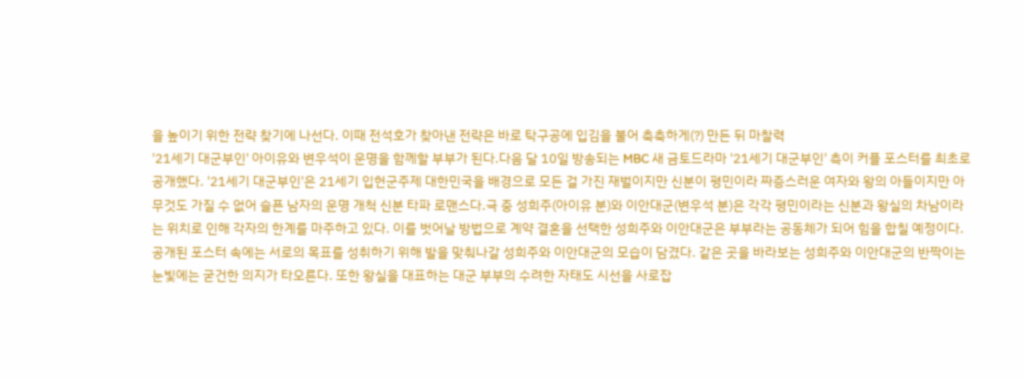을 높이기 위한 전략 찾기에 나선다. 이때 전석호가 찾아낸 전략은 바로 탁구공에 입김을 불어 축축하게(?) 만든 뒤 마찰력
'21세기 대군부인' 아이유와 변우석이 운명을 함께할 부부가 된다.다음 달 10일 방송되는 MBC 새 금토드라마 '21세기 대군부인' 측이 커플 포스터를 최초로 공개했다. '21세기 대군부인'은 21세기 입헌군주제 대한민국을 배경으로 모든 걸 가진 재벌이지만 신분이 평민이라 짜증스러운 여자와 왕의 아들이지만 아무것도 가질 수 없어 슬픈 남자의 운명 개척 신분 타파 로맨스다.극 중 성희주(아이유 분)와 이안대군(변우석 분)은 각각 평민이라는 신분과 왕실의 차남이라는 위치로 인해 각자의 한계를 마주하고 있다. 이를 벗어날 방법으로 계약 결혼을 선택한 성희주와 이안대군은 부부라는 공동체가 되어 힘을 합칠 예정이다.공개된 포스터 속에는 서로의 목표를 성취하기 위해 발을 맞춰나갈 성희주와 이안대군의 모습이 담겼다. 같은 곳을 바라보는 성희주와 이안대군의 반짝이는 눈빛에는 굳건한 의지가 타오른다. 또한 왕실을 대표하는 대군 부부의 수려한 자태도 시선을 사로잡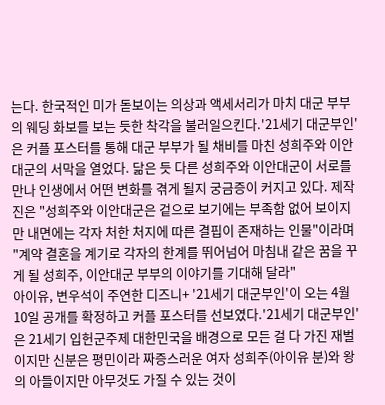는다. 한국적인 미가 돋보이는 의상과 액세서리가 마치 대군 부부의 웨딩 화보를 보는 듯한 착각을 불러일으킨다.'21세기 대군부인'은 커플 포스터를 통해 대군 부부가 될 채비를 마친 성희주와 이안대군의 서막을 열었다. 닮은 듯 다른 성희주와 이안대군이 서로를 만나 인생에서 어떤 변화를 겪게 될지 궁금증이 커지고 있다. 제작진은 "성희주와 이안대군은 겉으로 보기에는 부족함 없어 보이지만 내면에는 각자 처한 처지에 따른 결핍이 존재하는 인물"이라며 "계약 결혼을 계기로 각자의 한계를 뛰어넘어 마침내 같은 꿈을 꾸게 될 성희주, 이안대군 부부의 이야기를 기대해 달라"
아이유, 변우석이 주연한 디즈니+ '21세기 대군부인'이 오는 4월 10일 공개를 확정하고 커플 포스터를 선보였다.'21세기 대군부인'은 21세기 입헌군주제 대한민국을 배경으로 모든 걸 다 가진 재벌이지만 신분은 평민이라 짜증스러운 여자 성희주(아이유 분)와 왕의 아들이지만 아무것도 가질 수 있는 것이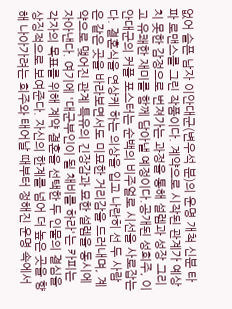없어 슬픈 남자 이안대군(변우석 분)의 운명 개척 신분 타파 로맨스를 그린 작품이다. 계약으로 시작된 관계가 예상치 못한 감정으로 번져가는 과정을 통해 설렘과 성장 그리고 유쾌한 재미를 함께 담아낼 예정이다.공개된 성희주, 이안대군의 커플 포스터는 순백의 비주얼로 시선을 사로잡는다. 결혼식을 연상케 하는 의상을 입고 나란히 선 두 사람은 같은 곳을 바라보면서도 미묘한 거리감을 드러내며, 계약으로 맺어진 관계 특유의 긴장감과 묘한 설렘을 동시에 자아낸다. 여기에 '대군부인이 될 채비를 하라'는 카피는 각자의 목표를 위해 계약 결혼을 선택한 두 인물의 결심을 상징적으로 보여준다. 자신의 한계를 넘어 더 높은 곳을 향해 나아가려는 희주와 태어날 때부터 정해진 운명 속에서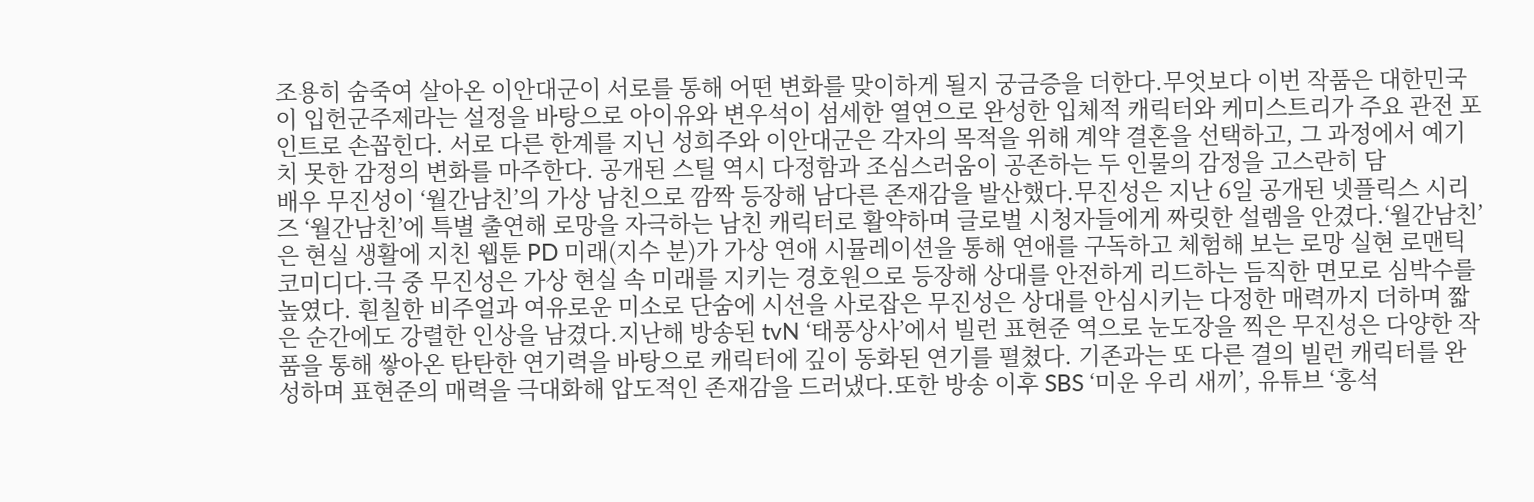조용히 숨죽여 살아온 이안대군이 서로를 통해 어떤 변화를 맞이하게 될지 궁금증을 더한다.무엇보다 이번 작품은 대한민국이 입헌군주제라는 설정을 바탕으로 아이유와 변우석이 섬세한 열연으로 완성한 입체적 캐릭터와 케미스트리가 주요 관전 포인트로 손꼽힌다. 서로 다른 한계를 지닌 성희주와 이안대군은 각자의 목적을 위해 계약 결혼을 선택하고, 그 과정에서 예기치 못한 감정의 변화를 마주한다. 공개된 스틸 역시 다정함과 조심스러움이 공존하는 두 인물의 감정을 고스란히 담
배우 무진성이 ‘월간남친’의 가상 남친으로 깜짝 등장해 남다른 존재감을 발산했다.무진성은 지난 6일 공개된 넷플릭스 시리즈 ‘월간남친’에 특별 출연해 로망을 자극하는 남친 캐릭터로 활약하며 글로벌 시청자들에게 짜릿한 설렘을 안겼다.‘월간남친’은 현실 생활에 지친 웹툰 PD 미래(지수 분)가 가상 연애 시뮬레이션을 통해 연애를 구독하고 체험해 보는 로망 실현 로맨틱 코미디다.극 중 무진성은 가상 현실 속 미래를 지키는 경호원으로 등장해 상대를 안전하게 리드하는 듬직한 면모로 심박수를 높였다. 훤칠한 비주얼과 여유로운 미소로 단숨에 시선을 사로잡은 무진성은 상대를 안심시키는 다정한 매력까지 더하며 짧은 순간에도 강렬한 인상을 남겼다.지난해 방송된 tvN ‘태풍상사’에서 빌런 표현준 역으로 눈도장을 찍은 무진성은 다양한 작품을 통해 쌓아온 탄탄한 연기력을 바탕으로 캐릭터에 깊이 동화된 연기를 펼쳤다. 기존과는 또 다른 결의 빌런 캐릭터를 완성하며 표현준의 매력을 극대화해 압도적인 존재감을 드러냈다.또한 방송 이후 SBS ‘미운 우리 새끼’, 유튜브 ‘홍석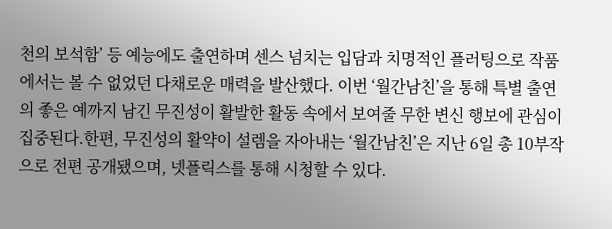천의 보석함’ 등 예능에도 출연하며 센스 넘치는 입담과 치명적인 플러팅으로 작품에서는 볼 수 없었던 다채로운 매력을 발산했다. 이번 ‘월간남친’을 통해 특별 출연의 좋은 예까지 남긴 무진성이 활발한 활동 속에서 보여줄 무한 변신 행보에 관심이 집중된다.한편, 무진성의 활약이 설렘을 자아내는 ‘월간남친’은 지난 6일 총 10부작으로 전편 공개됐으며, 넷플릭스를 통해 시청할 수 있다.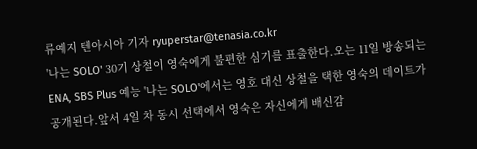류예지 텐아시아 기자 ryuperstar@tenasia.co.kr
'나는 SOLO' 30기 상철이 영숙에게 불편한 심기를 표출한다.오는 11일 방송되는 ENA, SBS Plus 예능 '나는 SOLO'에서는 영호 대신 상철을 택한 영숙의 데이트가 공개된다.앞서 4일 차 동시 선택에서 영숙은 자신에게 배신감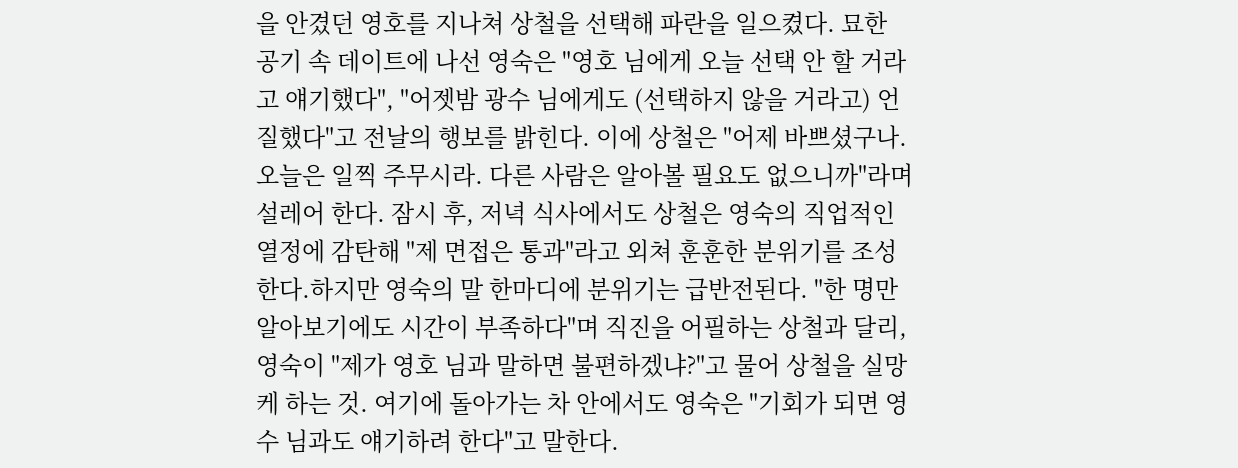을 안겼던 영호를 지나쳐 상철을 선택해 파란을 일으켰다. 묘한 공기 속 데이트에 나선 영숙은 "영호 님에게 오늘 선택 안 할 거라고 얘기했다", "어젯밤 광수 님에게도 (선택하지 않을 거라고) 언질했다"고 전날의 행보를 밝힌다. 이에 상철은 "어제 바쁘셨구나. 오늘은 일찍 주무시라. 다른 사람은 알아볼 필요도 없으니까"라며 설레어 한다. 잠시 후, 저녁 식사에서도 상철은 영숙의 직업적인 열정에 감탄해 "제 면접은 통과"라고 외쳐 훈훈한 분위기를 조성한다.하지만 영숙의 말 한마디에 분위기는 급반전된다. "한 명만 알아보기에도 시간이 부족하다"며 직진을 어필하는 상철과 달리, 영숙이 "제가 영호 님과 말하면 불편하겠냐?"고 물어 상철을 실망케 하는 것. 여기에 돌아가는 차 안에서도 영숙은 "기회가 되면 영수 님과도 얘기하려 한다"고 말한다.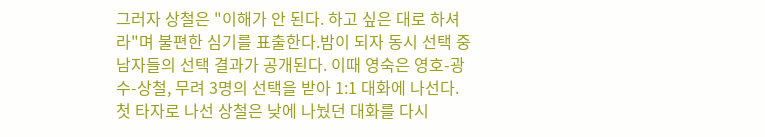그러자 상철은 "이해가 안 된다. 하고 싶은 대로 하셔라"며 불편한 심기를 표출한다.밤이 되자 동시 선택 중 남자들의 선택 결과가 공개된다. 이때 영숙은 영호-광수-상철, 무려 3명의 선택을 받아 1:1 대화에 나선다. 첫 타자로 나선 상철은 낮에 나눴던 대화를 다시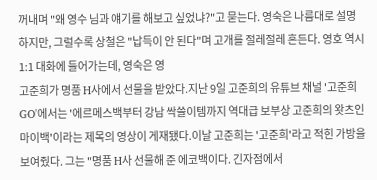꺼내며 "왜 영수 님과 얘기를 해보고 싶었냐?"고 묻는다. 영숙은 나름대로 설명하지만, 그럴수록 상철은 "납득이 안 된다"며 고개를 절레절레 흔든다. 영호 역시 1:1 대화에 들어가는데, 영숙은 영
고준희가 명품 H사에서 선물을 받았다.지난 9일 고준희의 유튜브 채널 '고준희 GO'에서는 '에르메스백부터 강남 싹쓸이템까지 역대급 보부상 고준희의 왓츠인마이백'이라는 제목의 영상이 게재됐다.이날 고준희는 '고준희'라고 적힌 가방을 보여줬다. 그는 "명품 H사 선물해 준 에코백이다. 긴자점에서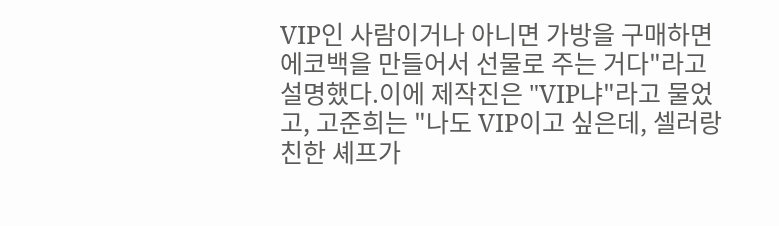VIP인 사람이거나 아니면 가방을 구매하면 에코백을 만들어서 선물로 주는 거다"라고 설명했다.이에 제작진은 "VIP냐"라고 물었고, 고준희는 "나도 VIP이고 싶은데, 셀러랑 친한 셰프가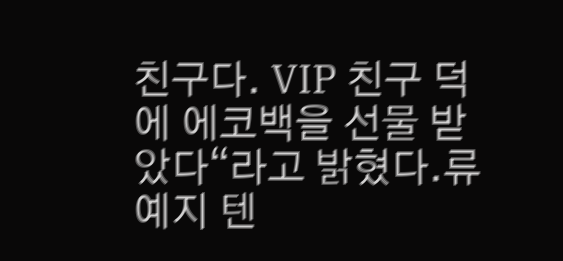친구다. VIP 친구 덕에 에코백을 선물 받았다“라고 밝혔다.류예지 텐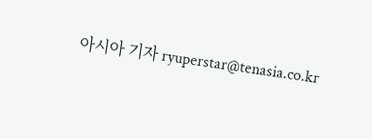아시아 기자 ryuperstar@tenasia.co.kr